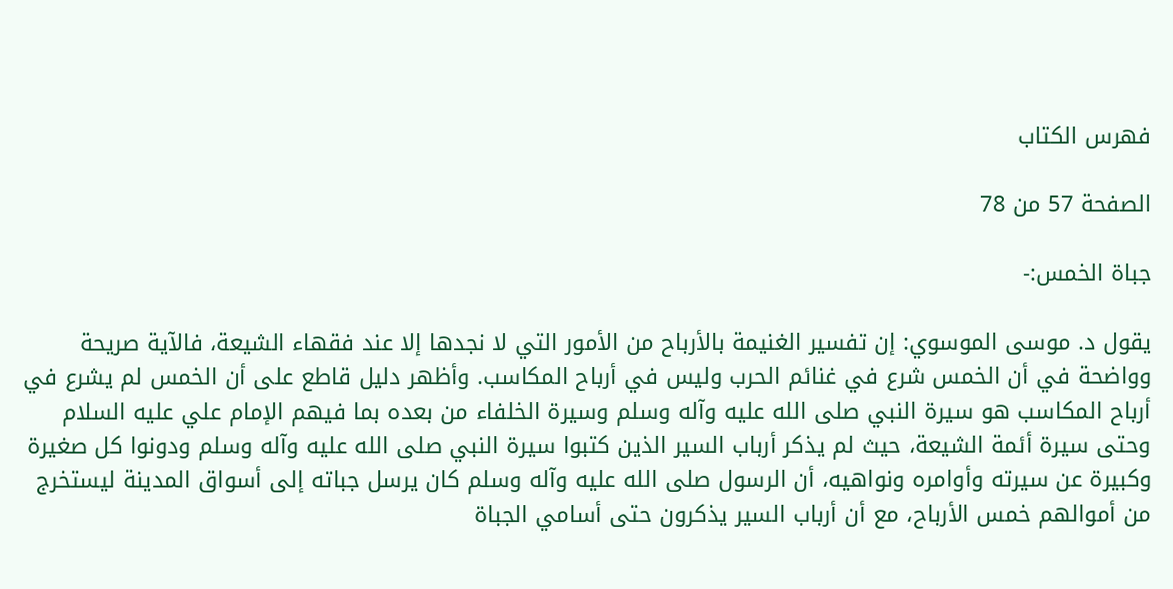فهرس الكتاب

الصفحة 57 من 78

جباة الخمس:-

يقول د. موسى الموسوي: إن تفسير الغنيمة بالأرباح من الأمور التي لا نجدها إلا عند فقهاء الشيعة، فالآية صريحة وواضحة في أن الخمس شرع في غنائم الحرب وليس في أرباح المكاسب. وأظهر دليل قاطع على أن الخمس لم يشرع في أرباح المكاسب هو سيرة النبي صلى الله عليه وآله وسلم وسيرة الخلفاء من بعده بما فيهم الإمام علي عليه السلام وحتى سيرة أئمة الشيعة، حيث لم يذكر أرباب السير الذين كتبوا سيرة النبي صلى الله عليه وآله وسلم ودونوا كل صغيرة وكبيرة عن سيرته وأوامره ونواهيه، أن الرسول صلى الله عليه وآله وسلم كان يرسل جباته إلى أسواق المدينة ليستخرج من أموالهم خمس الأرباح، مع أن أرباب السير يذكرون حتى أسامي الجباة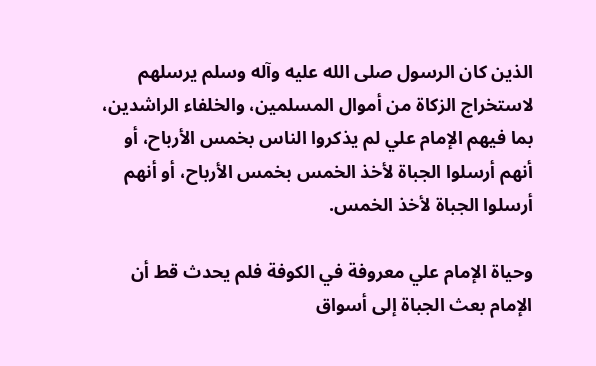الذين كان الرسول صلى الله عليه وآله وسلم يرسلهم لاستخراج الزكاة من أموال المسلمين، والخلفاء الراشدين، بما فيهم الإمام علي لم يذكروا الناس بخمس الأرباح، أو أنهم أرسلوا الجباة لأخذ الخمس بخمس الأرباح، أو أنهم أرسلوا الجباة لأخذ الخمس.

وحياة الإمام علي معروفة في الكوفة فلم يحدث قط أن الإمام بعث الجباة إلى أسواق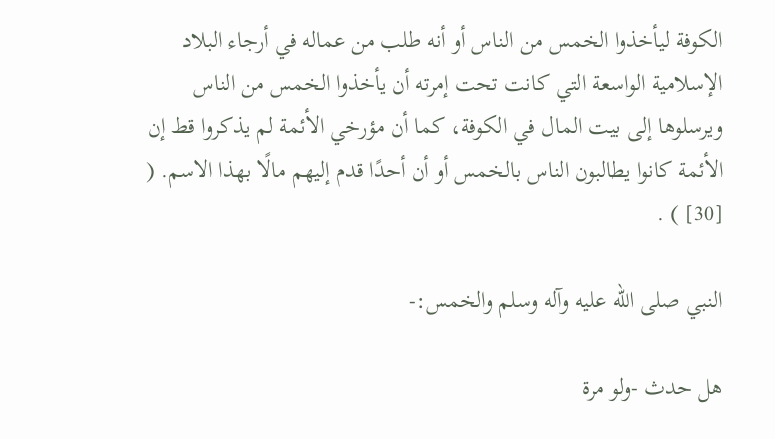الكوفة ليأخذوا الخمس من الناس أو أنه طلب من عماله في أرجاء البلاد الإسلامية الواسعة التي كانت تحت إمرته أن يأخذوا الخمس من الناس ويرسلوها إلى بيت المال في الكوفة، كما أن مؤرخي الأئمة لم يذكروا قط إن الأئمة كانوا يطالبون الناس بالخمس أو أن أحدًا قدم إليهم مالًا بهذا الاسم. ( [30] ) .

النبي صلى الله عليه وآله وسلم والخمس:-

هل حدث -ولو مرة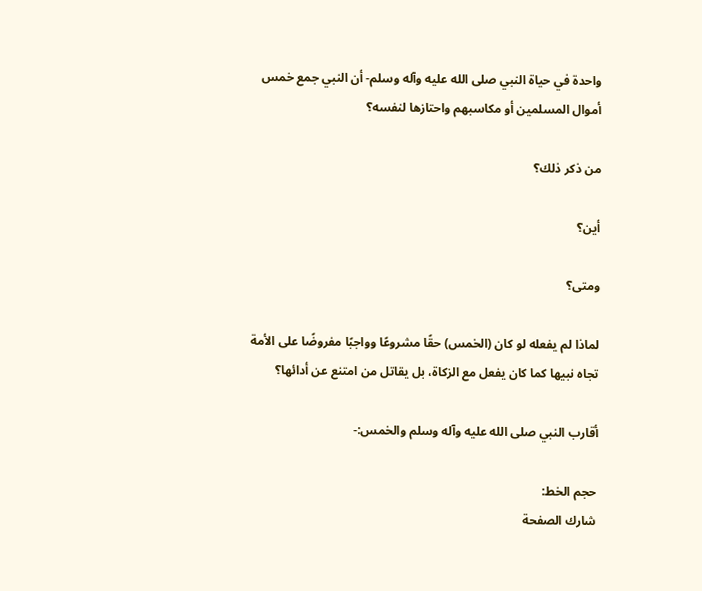واحدة في حياة النبي صلى الله عليه وآله وسلم- أن النبي جمع خمس أموال المسلمين أو مكاسبهم واحتازها لنفسه؟

من ذكر ذلك؟

أين؟

ومتى؟

لماذا لم يفعله لو كان (الخمس) حقًا مشروعًا وواجبًا مفروضًا على الأمة تجاه نبيها كما كان يفعل مع الزكاة، بل يقاتل من امتنع عن أدائها؟

أقارب النبي صلى الله عليه وآله وسلم والخمس:-

حجم الخط:
شارك الصفحة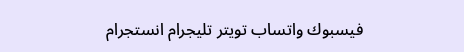فيسبوك واتساب تويتر تليجرام انستجرام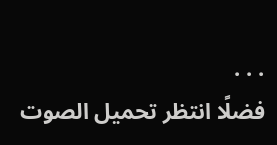. . .
فضلًا انتظر تحميل الصوت